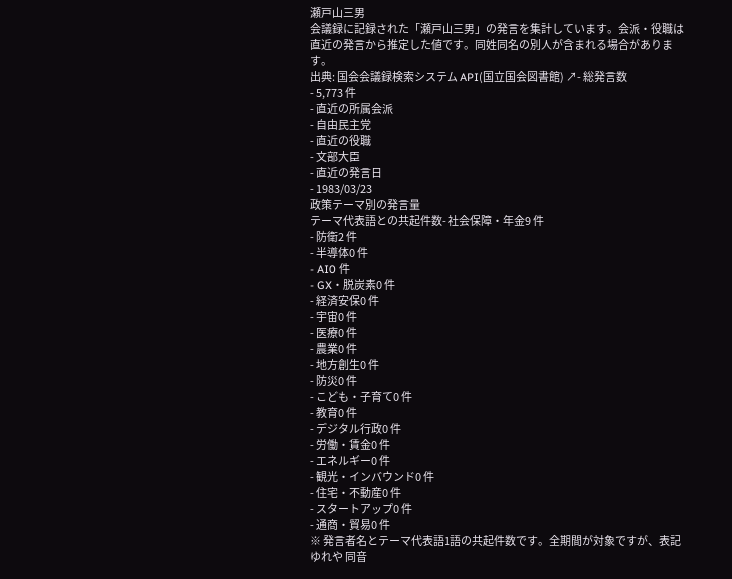瀬戸山三男
会議録に記録された「瀬戸山三男」の発言を集計しています。会派・役職は直近の発言から推定した値です。同姓同名の別人が含まれる場合があります。
出典: 国会会議録検索システム API(国立国会図書館) ↗- 総発言数
- 5,773 件
- 直近の所属会派
- 自由民主党
- 直近の役職
- 文部大臣
- 直近の発言日
- 1983/03/23
政策テーマ別の発言量
テーマ代表語との共起件数- 社会保障・年金9 件
- 防衛2 件
- 半導体0 件
- AI0 件
- GX・脱炭素0 件
- 経済安保0 件
- 宇宙0 件
- 医療0 件
- 農業0 件
- 地方創生0 件
- 防災0 件
- こども・子育て0 件
- 教育0 件
- デジタル行政0 件
- 労働・賃金0 件
- エネルギー0 件
- 観光・インバウンド0 件
- 住宅・不動産0 件
- スタートアップ0 件
- 通商・貿易0 件
※ 発言者名とテーマ代表語1語の共起件数です。全期間が対象ですが、表記ゆれや 同音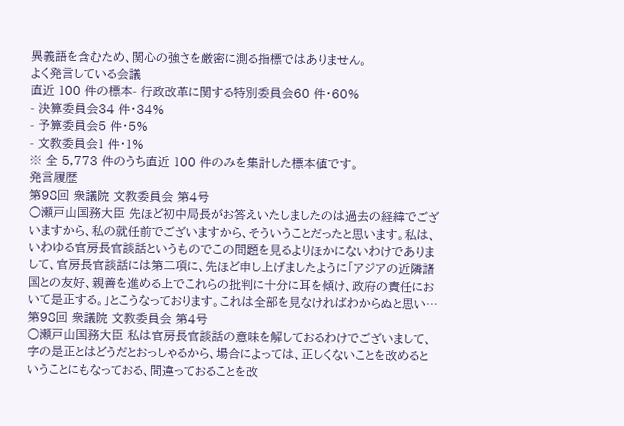異義語を含むため、関心の強さを厳密に測る指標ではありません。
よく発言している会議
直近 100 件の標本- 行政改革に関する特別委員会60 件・60%
- 決算委員会34 件・34%
- 予算委員会5 件・5%
- 文教委員会1 件・1%
※ 全 5,773 件のうち直近 100 件のみを集計した標本値です。
発言履歴
第98回 衆議院 文教委員会 第4号
○瀬戸山国務大臣 先ほど初中局長がお答えいたしましたのは過去の経緯でございますから、私の就任前でございますから、そういうことだったと思います。私は、いわゆる官房長官談話というものでこの問題を見るよりほかにないわけでありまして、官房長官談話には第二項に、先ほど申し上げましたように「アジアの近隣諸国との友好、親善を進める上でこれらの批判に十分に耳を傾け、政府の責任において是正する。」とこうなっております。これは全部を見なければわからぬと思い…
第98回 衆議院 文教委員会 第4号
○瀬戸山国務大臣 私は官房長官談話の意味を解しておるわけでございまして、字の是正とはどうだとおっしゃるから、場合によっては、正しくないことを改めるということにもなっておる、間違っておることを改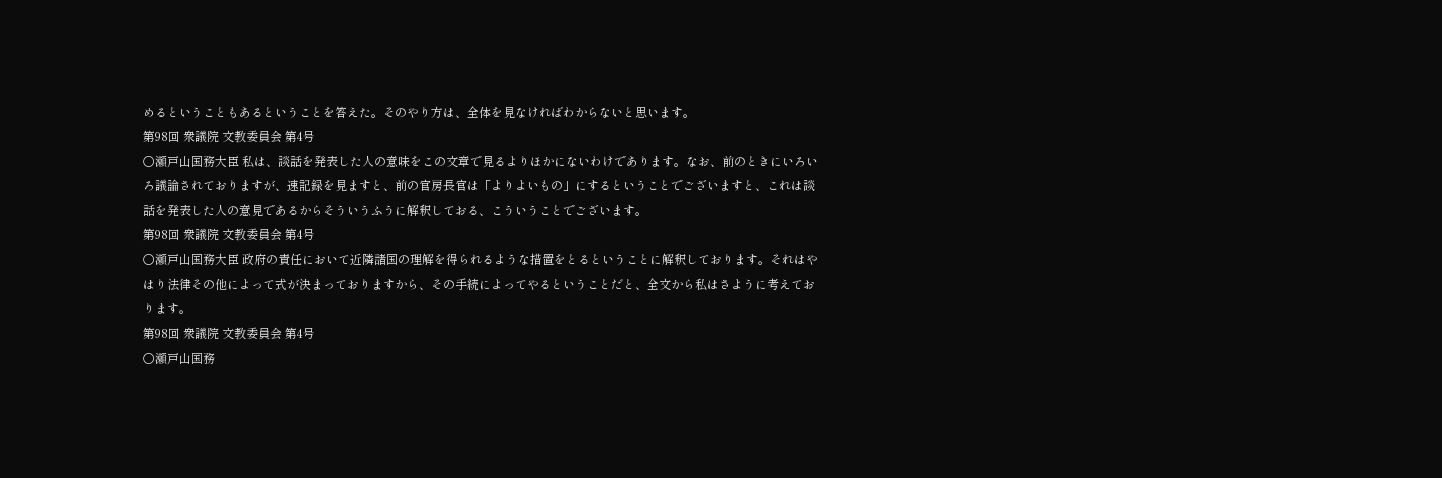めるということもあるということを答えた。そのやり方は、全体を見なければわからないと思います。
第98回 衆議院 文教委員会 第4号
○瀬戸山国務大臣 私は、談話を発表した人の意味をこの文章で見るよりほかにないわけであります。なお、前のときにいろいろ議論されておりますが、速記録を見ますと、前の官房長官は「よりよいもの」にするということでございますと、これは談話を発表した人の意見であるからそういうふうに解釈しておる、こういうことでございます。
第98回 衆議院 文教委員会 第4号
○瀬戸山国務大臣 政府の責任において近隣諸国の理解を得られるような措置をとるということに解釈しております。それはやはり法律その他によって式が決まっておりますから、その手続によってやるということだと、全文から私はさように考えております。
第98回 衆議院 文教委員会 第4号
○瀬戸山国務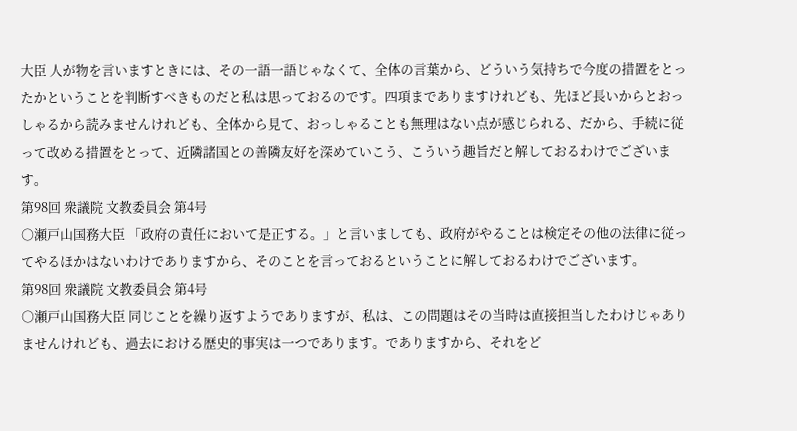大臣 人が物を言いますときには、その一語一語じゃなくて、全体の言葉から、どういう気持ちで今度の措置をとったかということを判断すべきものだと私は思っておるのです。四項までありますけれども、先ほど長いからとおっしゃるから読みませんけれども、全体から見て、おっしゃることも無理はない点が感じられる、だから、手続に従って改める措置をとって、近隣諸国との善隣友好を深めていこう、こういう趣旨だと解しておるわけでございます。
第98回 衆議院 文教委員会 第4号
○瀬戸山国務大臣 「政府の責任において是正する。」と言いましても、政府がやることは検定その他の法律に従ってやるほかはないわけでありますから、そのことを言っておるということに解しておるわけでございます。
第98回 衆議院 文教委員会 第4号
○瀬戸山国務大臣 同じことを繰り返すようでありますが、私は、この問題はその当時は直接担当したわけじゃありませんけれども、過去における歴史的事実は一つであります。でありますから、それをど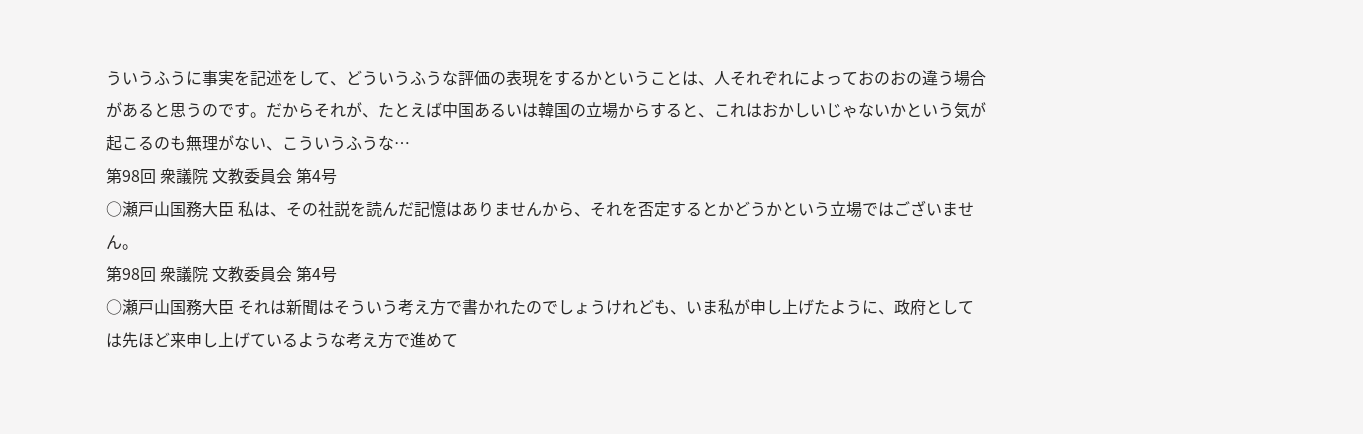ういうふうに事実を記述をして、どういうふうな評価の表現をするかということは、人それぞれによっておのおの違う場合があると思うのです。だからそれが、たとえば中国あるいは韓国の立場からすると、これはおかしいじゃないかという気が起こるのも無理がない、こういうふうな…
第98回 衆議院 文教委員会 第4号
○瀬戸山国務大臣 私は、その社説を読んだ記憶はありませんから、それを否定するとかどうかという立場ではございません。
第98回 衆議院 文教委員会 第4号
○瀬戸山国務大臣 それは新聞はそういう考え方で書かれたのでしょうけれども、いま私が申し上げたように、政府としては先ほど来申し上げているような考え方で進めて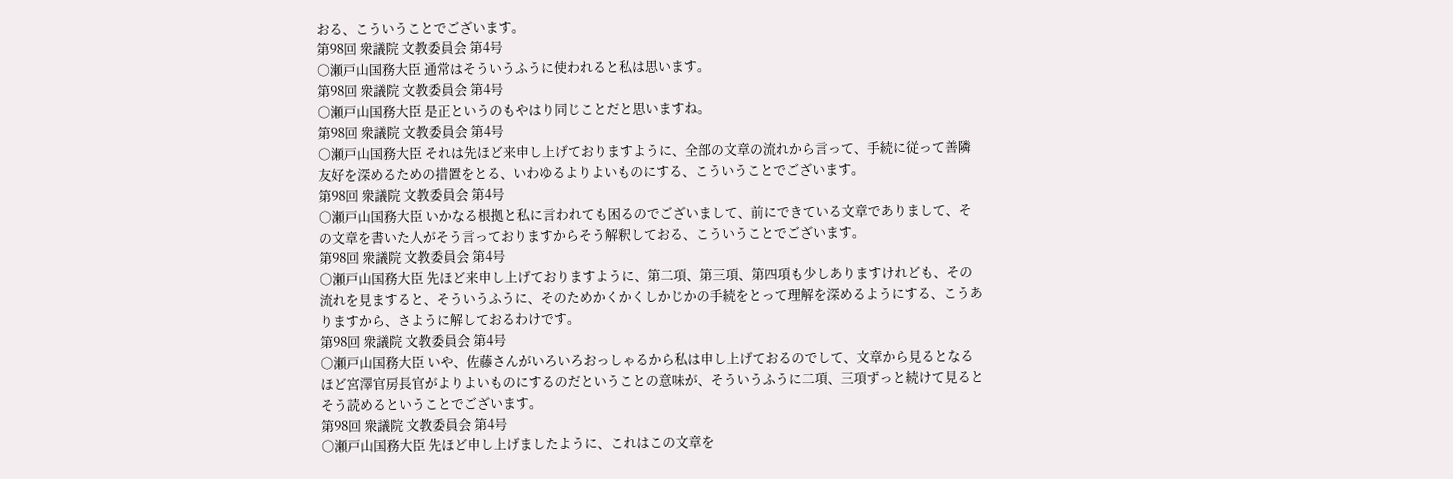おる、こういうことでございます。
第98回 衆議院 文教委員会 第4号
○瀬戸山国務大臣 通常はそういうふうに使われると私は思います。
第98回 衆議院 文教委員会 第4号
○瀬戸山国務大臣 是正というのもやはり同じことだと思いますね。
第98回 衆議院 文教委員会 第4号
○瀬戸山国務大臣 それは先ほど来申し上げておりますように、全部の文章の流れから言って、手続に従って善隣友好を深めるための措置をとる、いわゆるよりよいものにする、こういうことでございます。
第98回 衆議院 文教委員会 第4号
○瀬戸山国務大臣 いかなる根拠と私に言われても困るのでございまして、前にできている文章でありまして、その文章を書いた人がそう言っておりますからそう解釈しておる、こういうことでございます。
第98回 衆議院 文教委員会 第4号
○瀬戸山国務大臣 先ほど来申し上げておりますように、第二項、第三項、第四項も少しありますけれども、その流れを見ますると、そういうふうに、そのためかくかくしかじかの手続をとって理解を深めるようにする、こうありますから、さように解しておるわけです。
第98回 衆議院 文教委員会 第4号
○瀬戸山国務大臣 いや、佐藤さんがいろいろおっしゃるから私は申し上げておるのでして、文章から見るとなるほど宮澤官房長官がよりよいものにするのだということの意味が、そういうふうに二項、三項ずっと続けて見るとそう読めるということでございます。
第98回 衆議院 文教委員会 第4号
○瀬戸山国務大臣 先ほど申し上げましたように、これはこの文章を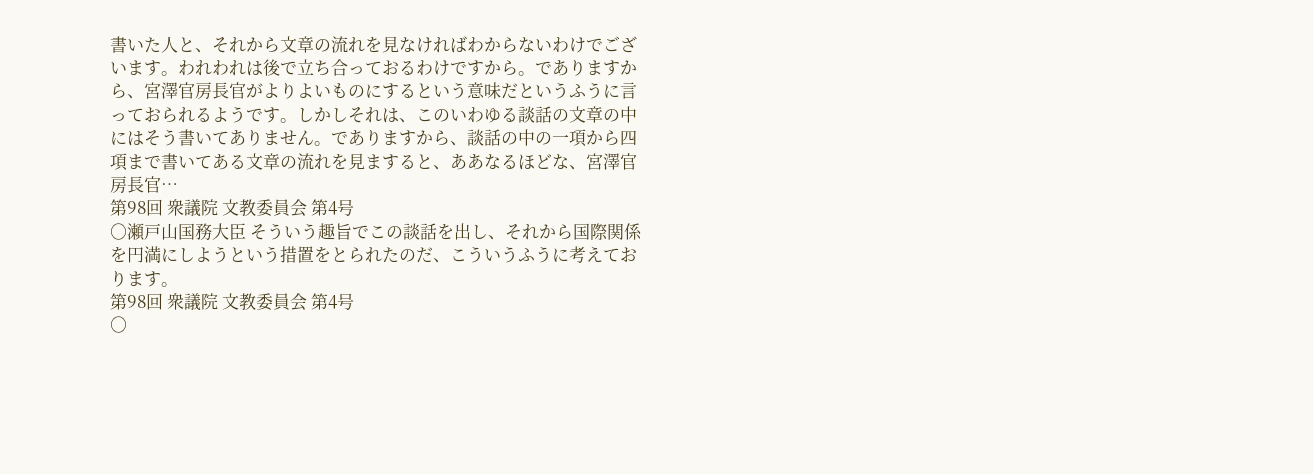書いた人と、それから文章の流れを見なければわからないわけでございます。われわれは後で立ち合っておるわけですから。でありますから、宮澤官房長官がよりよいものにするという意味だというふうに言っておられるようです。しかしそれは、このいわゆる談話の文章の中にはそう書いてありません。でありますから、談話の中の一項から四項まで書いてある文章の流れを見ますると、ああなるほどな、宮澤官房長官…
第98回 衆議院 文教委員会 第4号
○瀬戸山国務大臣 そういう趣旨でこの談話を出し、それから国際関係を円満にしようという措置をとられたのだ、こういうふうに考えております。
第98回 衆議院 文教委員会 第4号
○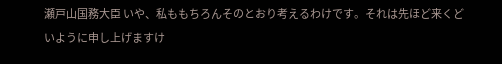瀬戸山国務大臣 いや、私ももちろんそのとおり考えるわけです。それは先ほど来くどいように申し上げますけ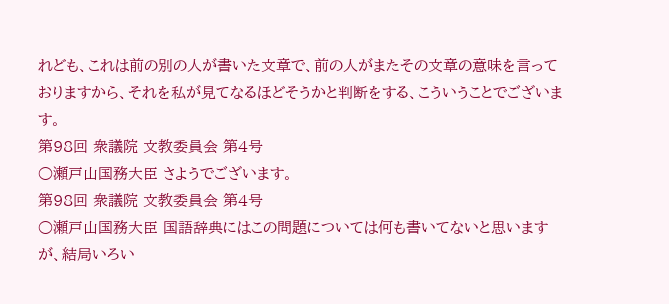れども、これは前の別の人が書いた文章で、前の人がまたその文章の意味を言っておりますから、それを私が見てなるほどそうかと判断をする、こういうことでございます。
第98回 衆議院 文教委員会 第4号
○瀬戸山国務大臣 さようでございます。
第98回 衆議院 文教委員会 第4号
○瀬戸山国務大臣 国語辞典にはこの問題については何も書いてないと思いますが、結局いろい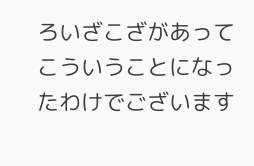ろいざこざがあってこういうことになったわけでございます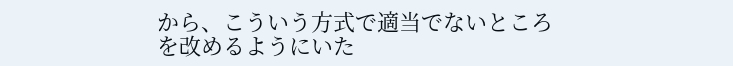から、こういう方式で適当でないところを改めるようにいた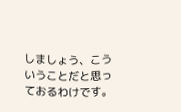しましょう、こういうことだと思っておるわけです。